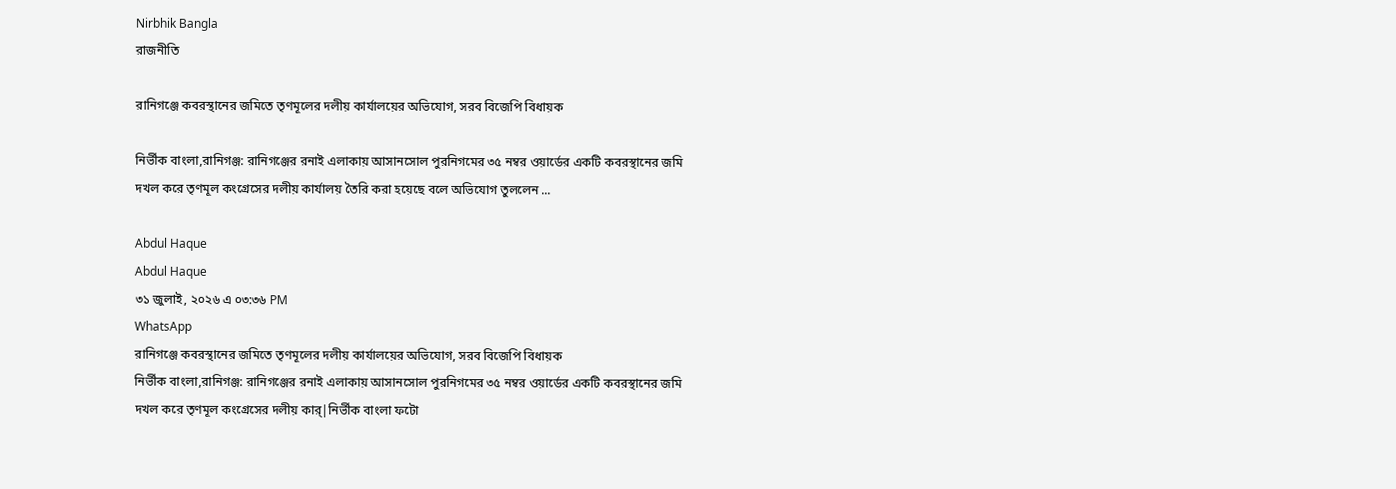Nirbhik Bangla
রাজনীতি

রানিগঞ্জে কবরস্থানের জমিতে তৃণমূলের দলীয় কার্যালয়ের অভিযোগ, সরব বিজেপি বিধায়ক

নির্ভীক বাংলা,রানিগঞ্জ: রানিগঞ্জের রনাই এলাকায় আসানসোল পুরনিগমের ৩৫ নম্বর ওয়ার্ডের একটি কবরস্থানের জমি দখল করে তৃণমূল কংগ্রেসের দলীয় কার্যালয় তৈরি করা হয়েছে বলে অভিযোগ তুললেন ...

Abdul Haque
Abdul Haque
৩১ জুলাই, ২০২৬ এ ০৩:৩৬ PM
WhatsApp
রানিগঞ্জে কবরস্থানের জমিতে তৃণমূলের দলীয় কার্যালয়ের অভিযোগ, সরব বিজেপি বিধায়ক
নির্ভীক বাংলা,রানিগঞ্জ: রানিগঞ্জের রনাই এলাকায় আসানসোল পুরনিগমের ৩৫ নম্বর ওয়ার্ডের একটি কবরস্থানের জমি দখল করে তৃণমূল কংগ্রেসের দলীয় কার্|নির্ভীক বাংলা ফটো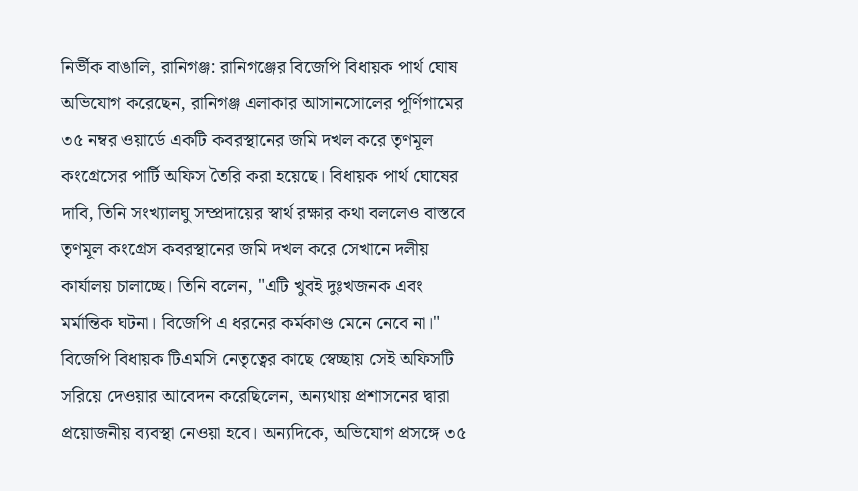নির্ভীক বাঙালি, রানিগঞ্জ: রানিগঞ্জের বিজেপি বিধায়ক পার্থ ঘোষ অভিযোগ করেছেন, রানিগঞ্জ এলাকার আসানসোলের পূর্ণিগামের ৩৫ নম্বর ওয়ার্ডে একটি কবরস্থানের জমি দখল করে তৃণমূল কংগ্রেসের পার্টি অফিস তৈরি করা হয়েছে। বিধায়ক পার্থ ঘোষের দাবি, তিনি সংখ্যালঘু সম্প্রদায়ের স্বার্থ রক্ষার কথা বললেও বাস্তবে তৃণমূল কংগ্রেস কবরস্থানের জমি দখল করে সেখানে দলীয় কার্যালয় চালাচ্ছে। তিনি বলেন, "এটি খুবই দুঃখজনক এবং মর্মান্তিক ঘটনা। বিজেপি এ ধরনের কর্মকাণ্ড মেনে নেবে না।" বিজেপি বিধায়ক টিএমসি নেতৃত্বের কাছে স্বেচ্ছায় সেই অফিসটি সরিয়ে দেওয়ার আবেদন করেছিলেন, অন্যথায় প্রশাসনের দ্বারা প্রয়োজনীয় ব্যবস্থা নেওয়া হবে। অন্যদিকে, অভিযোগ প্রসঙ্গে ৩৫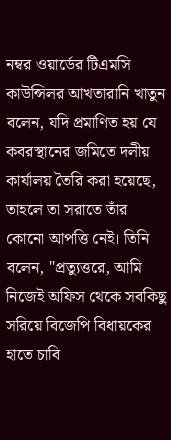নম্বর ওয়ার্ডের টিএমসি কাউন্সিলর আখতারানি খাতুন বলেন, যদি প্রমাণিত হয় যে কবরস্থানের জমিতে দলীয় কার্যালয় তৈরি করা হয়েছে, তাহলে তা সরাতে তাঁর কোনো আপত্তি নেই। তিনি বলেন, "প্রত্যুত্তরে, আমি নিজেই অফিস থেকে সবকিছু সরিয়ে বিজেপি বিধায়কের হাতে চাবি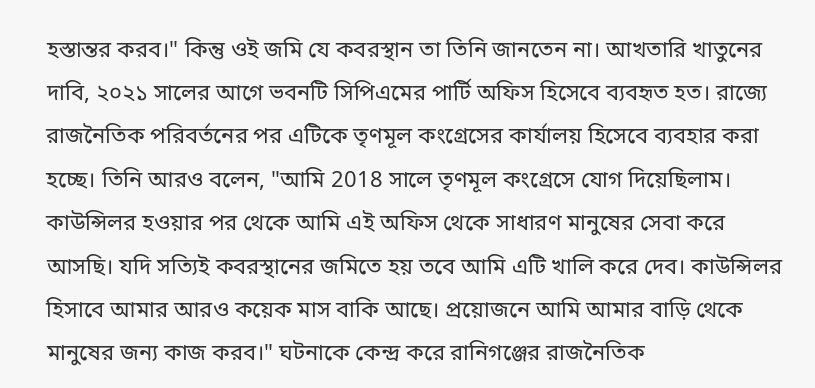হস্তান্তর করব।" কিন্তু ওই জমি যে কবরস্থান তা তিনি জানতেন না। আখতারি খাতুনের দাবি, ২০২১ সালের আগে ভবনটি সিপিএমের পার্টি অফিস হিসেবে ব্যবহৃত হত। রাজ্যে রাজনৈতিক পরিবর্তনের পর এটিকে তৃণমূল কংগ্রেসের কার্যালয় হিসেবে ব্যবহার করা হচ্ছে। তিনি আরও বলেন, "আমি 2018 সালে তৃণমূল কংগ্রেসে যোগ দিয়েছিলাম। কাউন্সিলর হওয়ার পর থেকে আমি এই অফিস থেকে সাধারণ মানুষের সেবা করে আসছি। যদি সত্যিই কবরস্থানের জমিতে হয় তবে আমি এটি খালি করে দেব। কাউন্সিলর হিসাবে আমার আরও কয়েক মাস বাকি আছে। প্রয়োজনে আমি আমার বাড়ি থেকে মানুষের জন্য কাজ করব।" ঘটনাকে কেন্দ্র করে রানিগঞ্জের রাজনৈতিক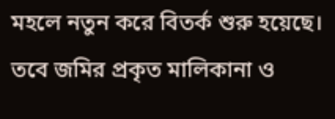মহলে নতুন করে বিতর্ক শুরু হয়েছে। তবে জমির প্রকৃত মালিকানা ও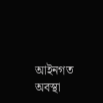আইনগত অবস্থা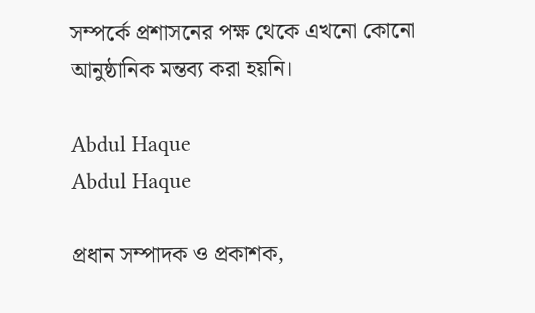সম্পর্কে প্রশাসনের পক্ষ থেকে এখনো কোনো আনুষ্ঠানিক মন্তব্য করা হয়নি।

Abdul Haque
Abdul Haque

প্রধান সম্পাদক ও প্রকাশক,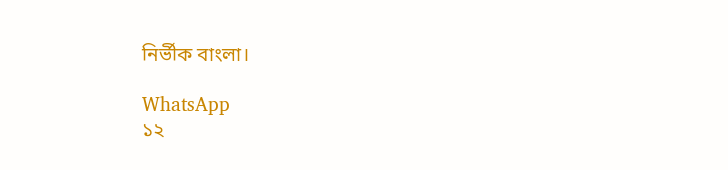নির্ভীক বাংলা।

WhatsApp
১২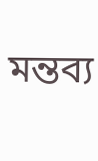মন্তব্য